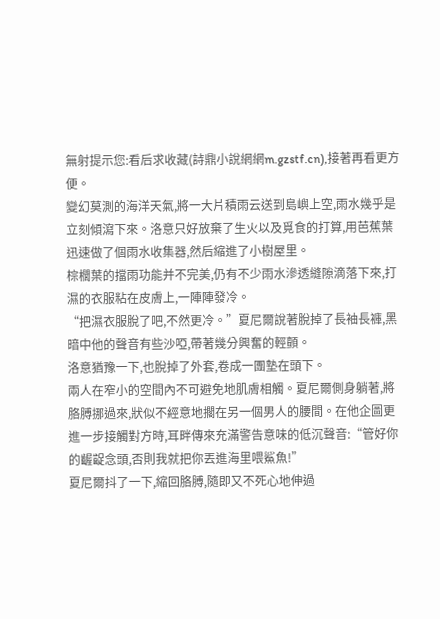無射提示您:看后求收藏(詩鼎小說網網m.gzstf.cn),接著再看更方便。
變幻莫測的海洋天氣,將一大片積雨云送到島嶼上空,雨水幾乎是立刻傾瀉下來。洛意只好放棄了生火以及覓食的打算,用芭蕉葉迅速做了個雨水收集器,然后縮進了小樹屋里。
棕櫚葉的擋雨功能并不完美,仍有不少雨水滲透縫隙滴落下來,打濕的衣服粘在皮膚上,一陣陣發冷。
“把濕衣服脫了吧,不然更冷。”夏尼爾說著脫掉了長袖長褲,黑暗中他的聲音有些沙啞,帶著幾分興奮的輕顫。
洛意猶豫一下,也脫掉了外套,卷成一團墊在頭下。
兩人在窄小的空間內不可避免地肌膚相觸。夏尼爾側身躺著,將胳膊挪過來,狀似不經意地擱在另一個男人的腰間。在他企圖更進一步接觸對方時,耳畔傳來充滿警告意味的低沉聲音:“管好你的齷齪念頭,否則我就把你丟進海里喂鯊魚!”
夏尼爾抖了一下,縮回胳膊,隨即又不死心地伸過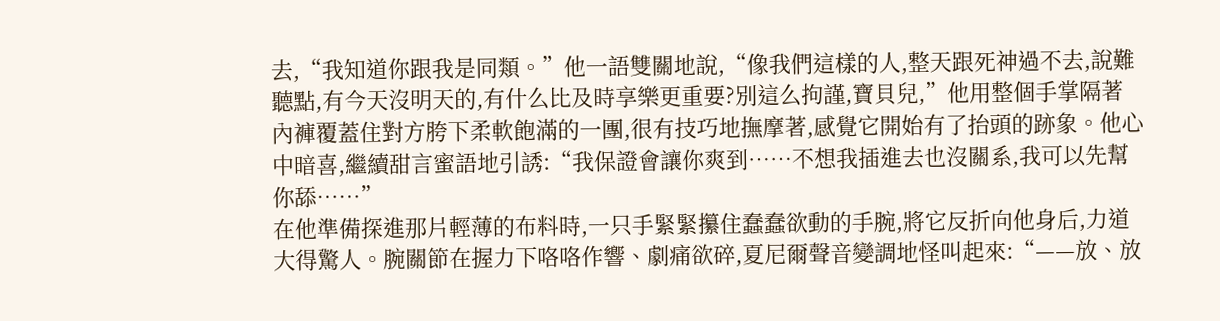去,“我知道你跟我是同類。”他一語雙關地說,“像我們這樣的人,整天跟死神過不去,說難聽點,有今天沒明天的,有什么比及時享樂更重要?別這么拘謹,寶貝兒,”他用整個手掌隔著內褲覆蓋住對方胯下柔軟飽滿的一團,很有技巧地撫摩著,感覺它開始有了抬頭的跡象。他心中暗喜,繼續甜言蜜語地引誘:“我保證會讓你爽到……不想我插進去也沒關系,我可以先幫你舔……”
在他準備探進那片輕薄的布料時,一只手緊緊攥住蠢蠢欲動的手腕,將它反折向他身后,力道大得驚人。腕關節在握力下咯咯作響、劇痛欲碎,夏尼爾聲音變調地怪叫起來:“——放、放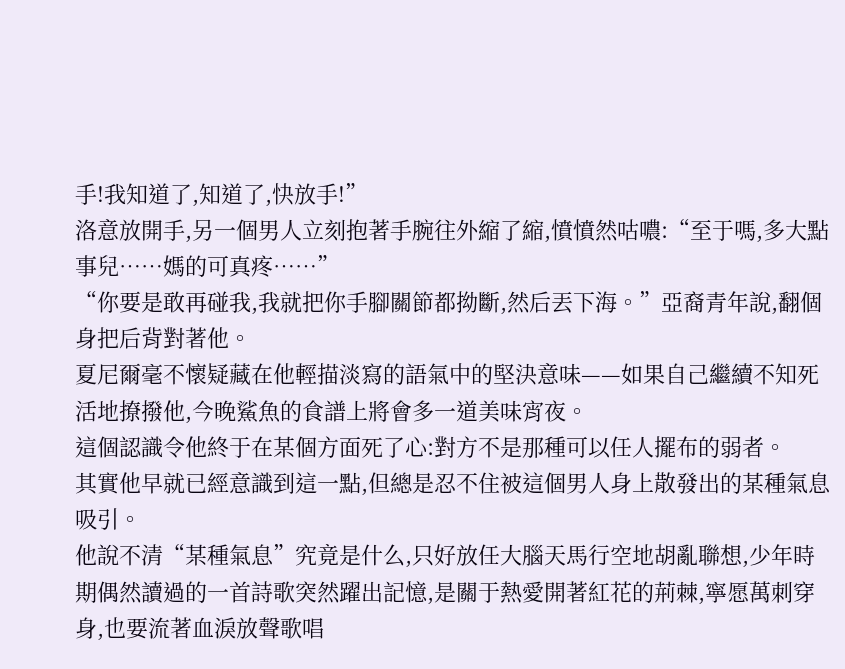手!我知道了,知道了,快放手!”
洛意放開手,另一個男人立刻抱著手腕往外縮了縮,憤憤然咕噥:“至于嗎,多大點事兒……媽的可真疼……”
“你要是敢再碰我,我就把你手腳關節都拗斷,然后丟下海。”亞裔青年說,翻個身把后背對著他。
夏尼爾毫不懷疑藏在他輕描淡寫的語氣中的堅決意味——如果自己繼續不知死活地撩撥他,今晚鯊魚的食譜上將會多一道美味宵夜。
這個認識令他終于在某個方面死了心:對方不是那種可以任人擺布的弱者。
其實他早就已經意識到這一點,但總是忍不住被這個男人身上散發出的某種氣息吸引。
他說不清“某種氣息”究竟是什么,只好放任大腦天馬行空地胡亂聯想,少年時期偶然讀過的一首詩歌突然躍出記憶,是關于熱愛開著紅花的荊棘,寧愿萬刺穿身,也要流著血淚放聲歌唱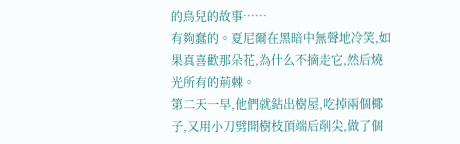的鳥兒的故事……
有夠蠢的。夏尼爾在黑暗中無聲地冷笑,如果真喜歡那朵花,為什么不摘走它,然后燒光所有的荊棘。
第二天一早,他們就鉆出樹屋,吃掉兩個椰子,又用小刀劈開樹枝頂端后削尖,做了個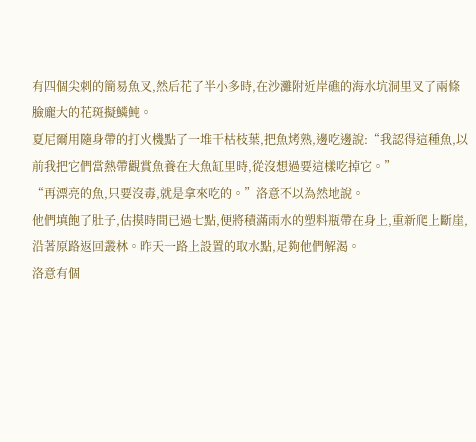有四個尖刺的簡易魚叉,然后花了半小多時,在沙灘附近岸礁的海水坑洞里叉了兩條臉龐大的花斑擬鱗魨。
夏尼爾用隨身帶的打火機點了一堆干枯枝葉,把魚烤熟,邊吃邊說:“我認得這種魚,以前我把它們當熱帶觀賞魚養在大魚缸里時,從沒想過要這樣吃掉它。”
“再漂亮的魚,只要沒毒,就是拿來吃的。”洛意不以為然地說。
他們填飽了肚子,估摸時間已過七點,便將積滿雨水的塑料瓶帶在身上,重新爬上斷崖,沿著原路返回叢林。昨天一路上設置的取水點,足夠他們解渴。
洛意有個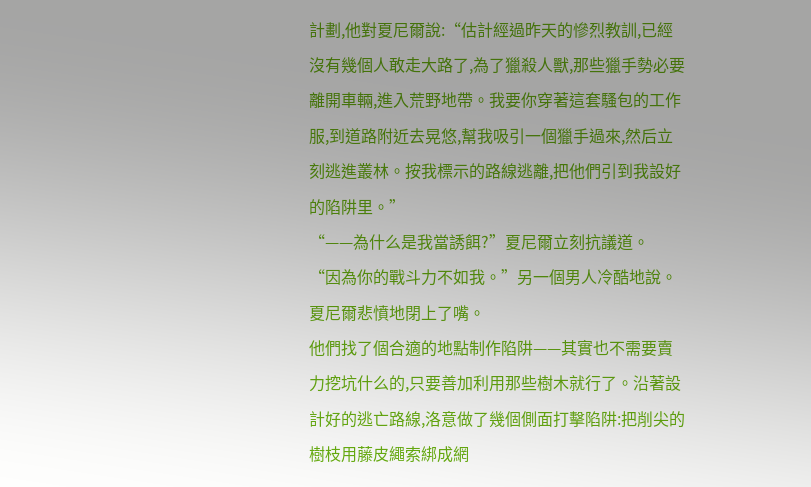計劃,他對夏尼爾說:“估計經過昨天的慘烈教訓,已經沒有幾個人敢走大路了,為了獵殺人獸,那些獵手勢必要離開車輛,進入荒野地帶。我要你穿著這套騷包的工作服,到道路附近去晃悠,幫我吸引一個獵手過來,然后立刻逃進叢林。按我標示的路線逃離,把他們引到我設好的陷阱里。”
“——為什么是我當誘餌?”夏尼爾立刻抗議道。
“因為你的戰斗力不如我。”另一個男人冷酷地說。
夏尼爾悲憤地閉上了嘴。
他們找了個合適的地點制作陷阱——其實也不需要賣力挖坑什么的,只要善加利用那些樹木就行了。沿著設計好的逃亡路線,洛意做了幾個側面打擊陷阱:把削尖的樹枝用藤皮繩索綁成網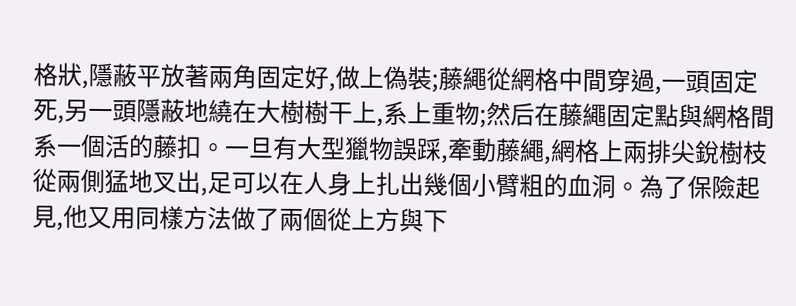格狀,隱蔽平放著兩角固定好,做上偽裝;藤繩從網格中間穿過,一頭固定死,另一頭隱蔽地繞在大樹樹干上,系上重物;然后在藤繩固定點與網格間系一個活的藤扣。一旦有大型獵物誤踩,牽動藤繩,網格上兩排尖銳樹枝從兩側猛地叉出,足可以在人身上扎出幾個小臂粗的血洞。為了保險起見,他又用同樣方法做了兩個從上方與下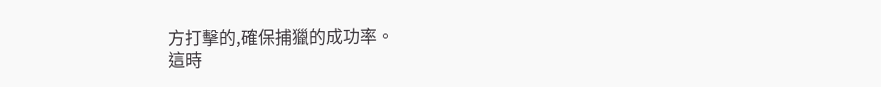方打擊的,確保捕獵的成功率。
這時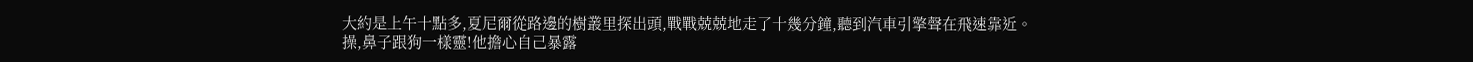大約是上午十點多,夏尼爾從路邊的樹叢里探出頭,戰戰兢兢地走了十幾分鐘,聽到汽車引擎聲在飛速靠近。
操,鼻子跟狗一樣靈!他擔心自己暴露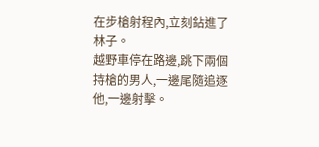在步槍射程內,立刻鉆進了林子。
越野車停在路邊,跳下兩個持槍的男人,一邊尾隨追逐他,一邊射擊。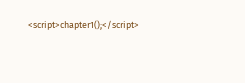<script>chapter1();</script>